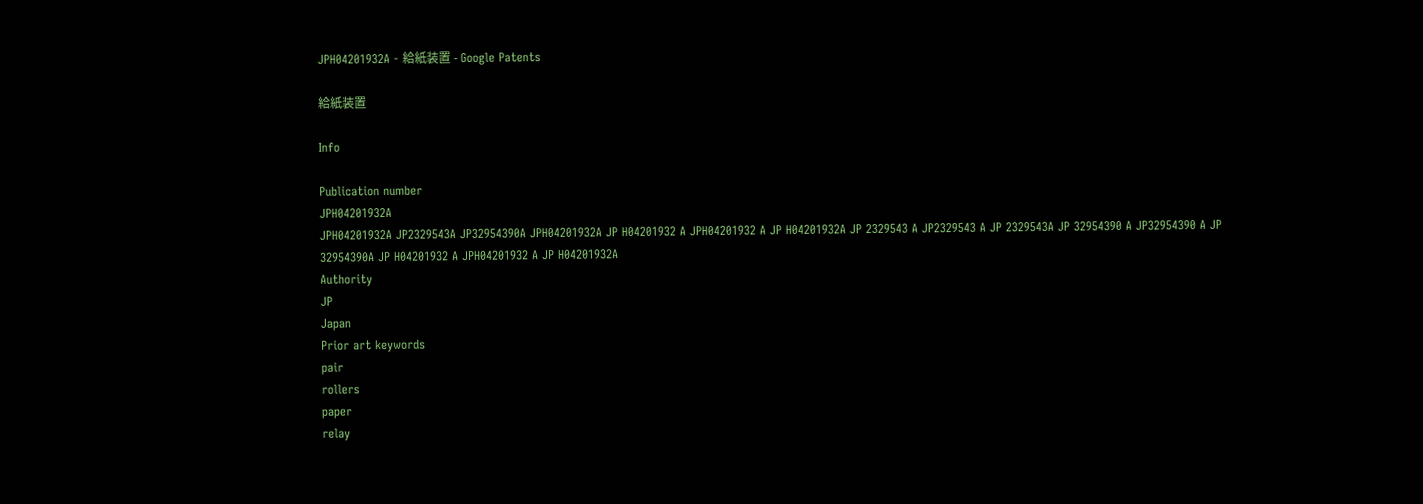JPH04201932A - 給紙装置 - Google Patents

給紙装置

Info

Publication number
JPH04201932A
JPH04201932A JP2329543A JP32954390A JPH04201932A JP H04201932 A JPH04201932 A JP H04201932A JP 2329543 A JP2329543 A JP 2329543A JP 32954390 A JP32954390 A JP 32954390A JP H04201932 A JPH04201932 A JP H04201932A
Authority
JP
Japan
Prior art keywords
pair
rollers
paper
relay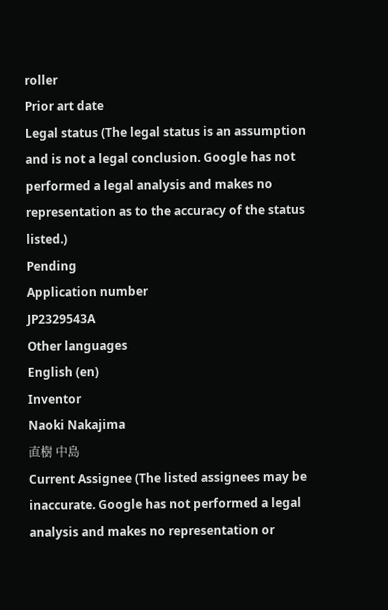roller
Prior art date
Legal status (The legal status is an assumption and is not a legal conclusion. Google has not performed a legal analysis and makes no representation as to the accuracy of the status listed.)
Pending
Application number
JP2329543A
Other languages
English (en)
Inventor
Naoki Nakajima
直樹 中島
Current Assignee (The listed assignees may be inaccurate. Google has not performed a legal analysis and makes no representation or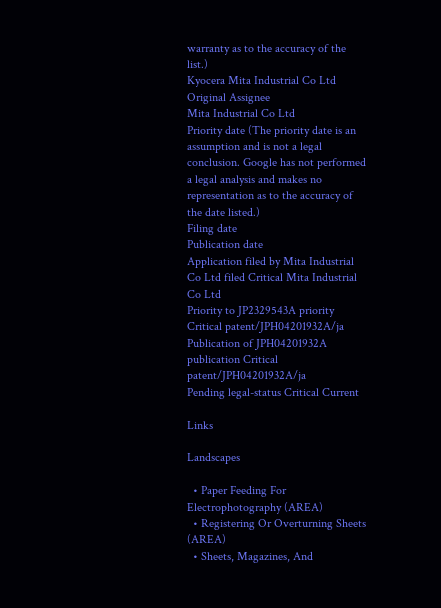warranty as to the accuracy of the list.)
Kyocera Mita Industrial Co Ltd
Original Assignee
Mita Industrial Co Ltd
Priority date (The priority date is an assumption and is not a legal conclusion. Google has not performed a legal analysis and makes no representation as to the accuracy of the date listed.)
Filing date
Publication date
Application filed by Mita Industrial Co Ltd filed Critical Mita Industrial Co Ltd
Priority to JP2329543A priority Critical patent/JPH04201932A/ja
Publication of JPH04201932A publication Critical patent/JPH04201932A/ja
Pending legal-status Critical Current

Links

Landscapes

  • Paper Feeding For Electrophotography (AREA)
  • Registering Or Overturning Sheets (AREA)
  • Sheets, Magazines, And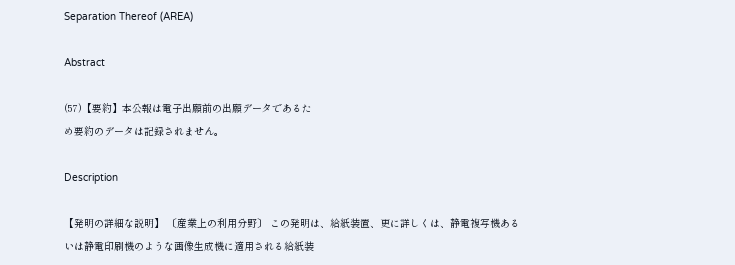Separation Thereof (AREA)

Abstract

(57)【要約】本公報は電子出願前の出願データであるた
め要約のデータは記録されません。

Description

【発明の詳細な説明】 〔産業上の利用分野〕 この発明は、給紙装置、更に詳しくは、静電複写機ある
いは静電印刷機のような画像生成機に適用される給紙装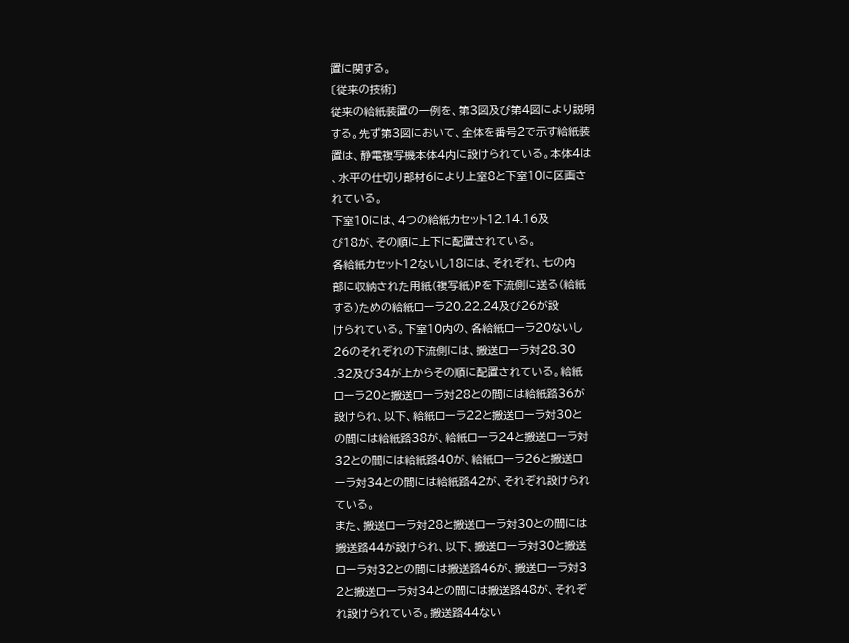置に関する。
〔従来の技術〕
従来の給紙装置の一例を、第3図及び第4図により説明
する。先ず第3図において、全体を番号2で示す給紙装
置は、静電複写機本体4内に設けられている。本体4は
、水平の仕切り部材6により上室8と下室10に区画さ
れている。
下室10には、4つの給紙カセット12.14.16及
び18が、その順に上下に配置されている。
各給紙カセット12ないし18には、それぞれ、七の内
部に収納された用紙(複写紙)Pを下流側に送る(給紙
する)ための給紙ローラ20.22.24及び26が設
けられている。下室10内の、各給紙ローラ20ないし
26のそれぞれの下流側には、搬送ローラ対28.30
.32及び34が上からその順に配置されている。給紙
ローラ20と搬送ローラ対28との間には給紙路36が
設けられ、以下、給紙ローラ22と搬送ローラ対30と
の間には給紙路38が、給紙ローラ24と搬送ローラ対
32との間には給紙路40が、給紙ローラ26と搬送ロ
ーラ対34との間には給紙路42が、それぞれ設けられ
ている。
また、搬送ローラ対28と搬送ローラ対30との間には
搬送路44が設けられ、以下、搬送ローラ対30と搬送
ローラ対32との間には搬送路46が、搬送ローラ対3
2と搬送ローラ対34との間には搬送路48が、それぞ
れ設けられている。搬送路44ない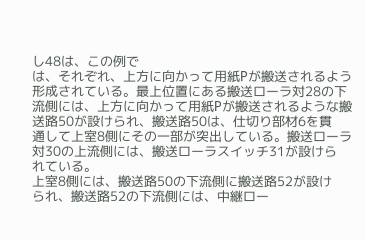し48は、この例で
は、それぞれ、上方に向かって用紙Pが搬送されるよう
形成されている。最上位置にある搬送ローラ対28の下
流側には、上方に向かって用紙Pが搬送されるような搬
送路50が設けられ、搬送路50は、仕切り部材6を貫
通して上室8側にその一部が突出している。搬送ローラ
対30の上流側には、搬送ローラスイッチ31が設けら
れている。
上室8側には、搬送路50の下流側に搬送路52が設け
られ、搬送路52の下流側には、中継ロー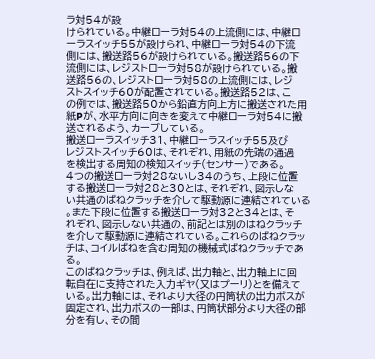ラ対54が設
けられている。中継ローラ対54の上流側には、中継ロ
ーラスイッチ55が設けられ、中継ローラ対54の下流
側には、搬送路56が設けられている。搬送路56の下
流側には、レジストローラ対58が設けられている。搬
送路56の、レジストローラ対58の上流側には、レジ
ストスイッチ60が配置されている。搬送路52は、こ
の例では、搬送路50から鉛直方向上方に搬送された用
紙Pが、水平方向に向きを変えて中継ローラ対54に搬
送されるよう、カーブしている。
搬送ローラスイッチ31、中継ローラスイッチ55及び
レジストスイッチ60は、それぞれ、用紙の先端の通過
を検出する周知の検知スイッチ(センサー)である。
4つの搬送ローラ対28ないし34のうち、上段に位置
する搬送ローラ対28と30とは、それぞれ、図示しな
い共通のばねクラッチを介して駆動源に連結されている
。また下段に位置する搬送ローラ対32と34とは、そ
れぞれ、図示しない共通の、前記とは別のはねクラッチ
を介して駆動源に連結されている。これらのばねクラッ
チは、コイルばねを含む周知の機械式ばねクラッチであ
る。
このばねクラッチは、例えば、出力軸と、出力軸上に回
転自在に支持された入力ギヤ(又はプーリ)とを備えて
いる。出力軸には、それより大径の円筒状の出力ボスが
固定され、出力ボスの一部は、円筒状部分より大径の部
分を有し、その間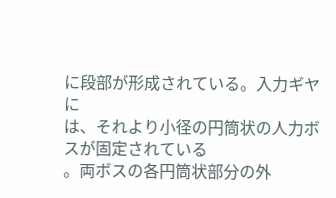に段部が形成されている。入力ギヤに
は、それより小径の円筒状の人力ボスが固定されている
。両ボスの各円筒状部分の外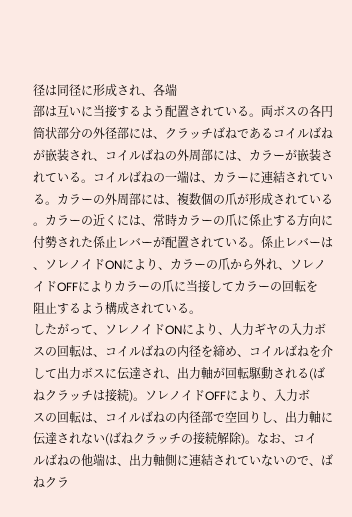径は同径に形成され、各端
部は互いに当接するよう配置されている。両ボスの各円
筒状部分の外径部には、クラッチばねであるコイルばね
が嵌装され、コイルばねの外周部には、カラーが嵌装さ
れている。コイルばねの一端は、カラーに連結されてい
る。カラーの外周部には、複数個の爪が形成されている
。カラーの近くには、常時カラーの爪に係止する方向に
付勢された係止レバーが配置されている。係止レバーは
、ソレノイドONにより、カラーの爪から外れ、ソレノ
イドOFFによりカラーの爪に当接してカラーの回転を
阻止するよう構成されている。
したがって、ソレノイドONにより、人力ギヤの入力ボ
スの回転は、コイルばねの内径を締め、コイルばねを介
して出力ボスに伝達され、出力軸が回転駆動される(ば
ねクラッチは接続)。ソレノイドOFFにより、入力ボ
スの回転は、コイルばねの内径部で空回りし、出力軸に
伝達されない(ばねクラッチの接続解除)。なお、コイ
ルばねの他端は、出力軸側に連結されていないので、ば
ねクラ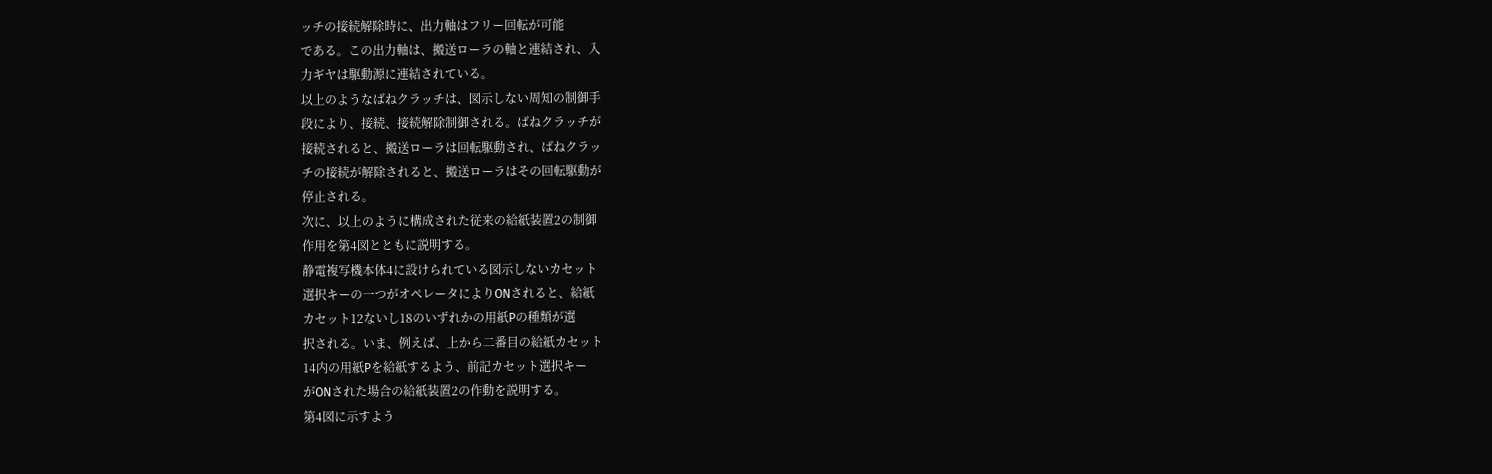ッチの接続解除時に、出力軸はフリー回転が可能
である。この出力軸は、搬送ローラの軸と連結され、入
力ギヤは駆動源に連結されている。
以上のようなばねクラッチは、図示しない周知の制御手
段により、接続、接続解除制御される。ばねクラッチが
接続されると、搬送ローラは回転駆動され、ばねクラッ
チの接続が解除されると、搬送ローラはその回転駆動が
停止される。
次に、以上のように構成された従来の給紙装置2の制御
作用を第4図とともに説明する。
静電複写機本体4に設けられている図示しないカセット
選択キーの一つがオペレータによりONされると、給紙
カセット12ないし18のいずれかの用紙Pの種類が選
択される。いま、例えば、上から二番目の給紙カセット
14内の用紙Pを給紙するよう、前記カセット選択キー
がONされた場合の給紙装置2の作動を説明する。
第4図に示すよう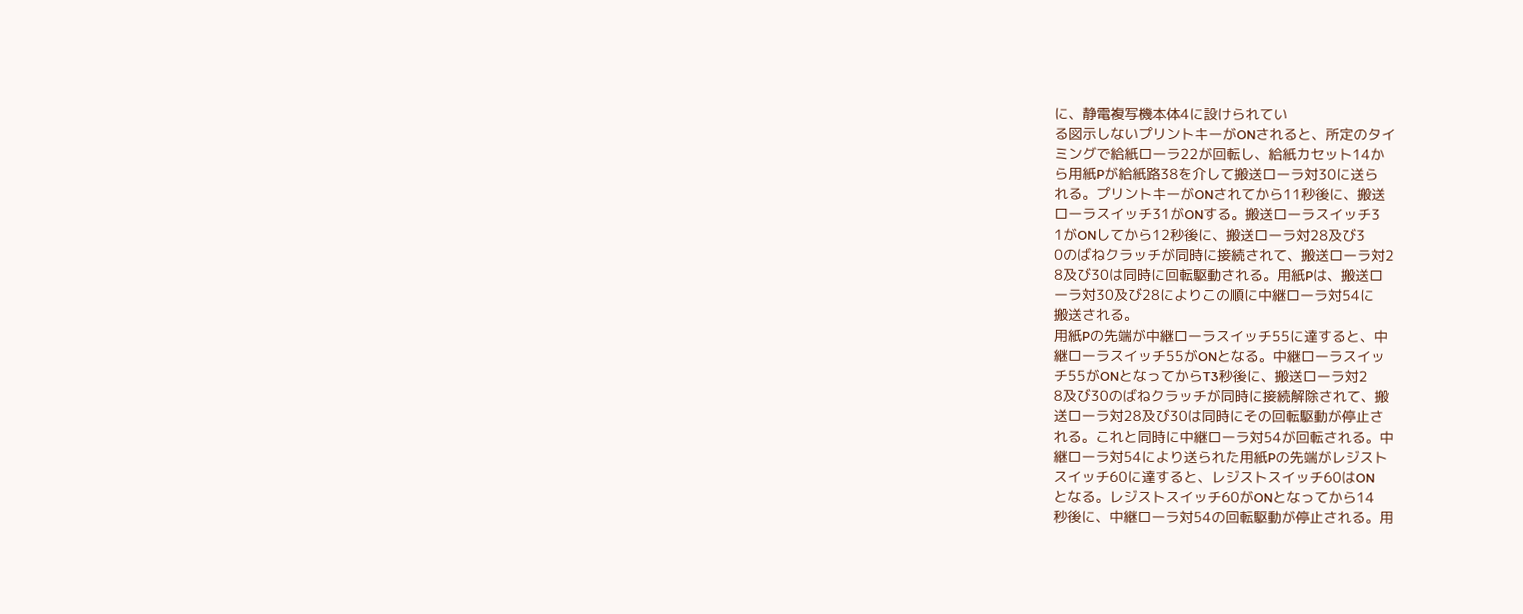に、静電複写機本体4に設けられてい
る図示しないプリントキーがONされると、所定のタイ
ミングで給紙ローラ22が回転し、給紙カセット14か
ら用紙Pが給紙路38を介して搬送ローラ対30に送ら
れる。プリントキーがONされてから11秒後に、搬送
ローラスイッチ31がONする。搬送ローラスイッチ3
1がONしてから12秒後に、搬送ローラ対28及び3
0のばねクラッチが同時に接続されて、搬送ローラ対2
8及び30は同時に回転駆動される。用紙Pは、搬送ロ
ーラ対30及び28によりこの順に中継ローラ対54に
搬送される。
用紙Pの先端が中継ローラスイッチ55に達すると、中
継ローラスイッチ55がONとなる。中継ローラスイッ
チ55がONとなってからT3秒後に、搬送ローラ対2
8及び30のばねクラッチが同時に接続解除されて、搬
送ローラ対28及び30は同時にその回転駆動が停止さ
れる。これと同時に中継ローラ対54が回転される。中
継ローラ対54により送られた用紙Pの先端がレジスト
スイッチ60に達すると、レジストスイッチ60はON
となる。レジストスイッチ60がONとなってから14
秒後に、中継ローラ対54の回転駆動が停止される。用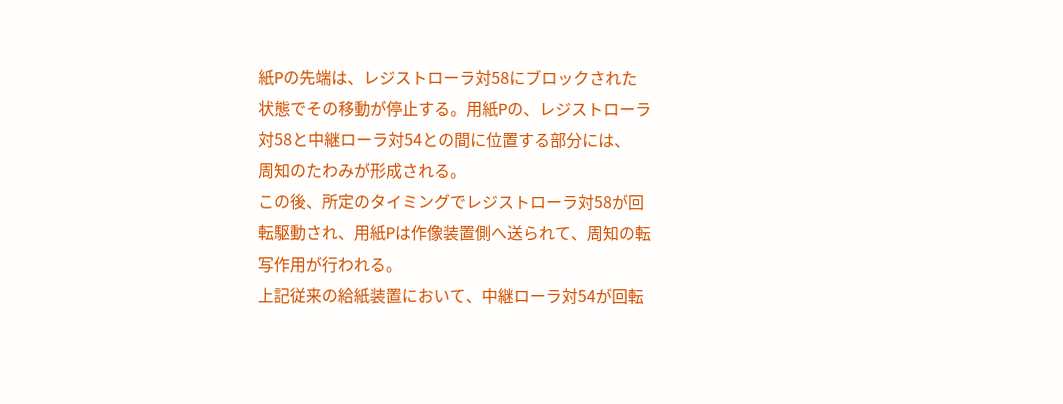紙Pの先端は、レジストローラ対58にブロックされた
状態でその移動が停止する。用紙Pの、レジストローラ
対58と中継ローラ対54との間に位置する部分には、
周知のたわみが形成される。
この後、所定のタイミングでレジストローラ対58が回
転駆動され、用紙Pは作像装置側へ送られて、周知の転
写作用が行われる。
上記従来の給紙装置において、中継ローラ対54が回転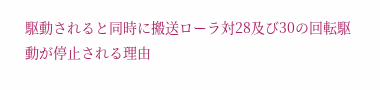駆動されると同時に搬送ローラ対28及び30の回転駆
動が停止される理由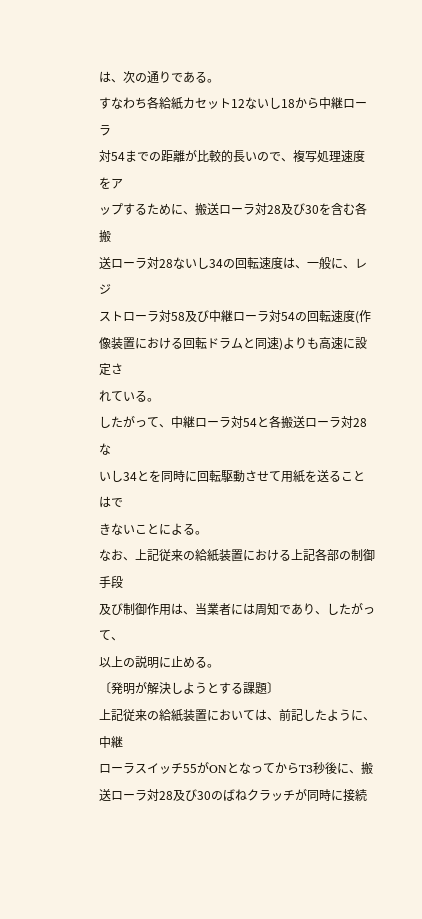は、次の通りである。
すなわち各給紙カセット12ないし18から中継ローラ
対54までの距離が比較的長いので、複写処理速度をア
ップするために、搬送ローラ対28及び30を含む各搬
送ローラ対28ないし34の回転速度は、一般に、レジ
ストローラ対58及び中継ローラ対54の回転速度(作
像装置における回転ドラムと同速)よりも高速に設定さ
れている。
したがって、中継ローラ対54と各搬送ローラ対28な
いし34とを同時に回転駆動させて用紙を送ることはで
きないことによる。
なお、上記従来の給紙装置における上記各部の制御手段
及び制御作用は、当業者には周知であり、したがって、
以上の説明に止める。
〔発明が解決しようとする課題〕
上記従来の給紙装置においては、前記したように、中継
ローラスイッチ55がONとなってからT3秒後に、搬
送ローラ対28及び30のばねクラッチが同時に接続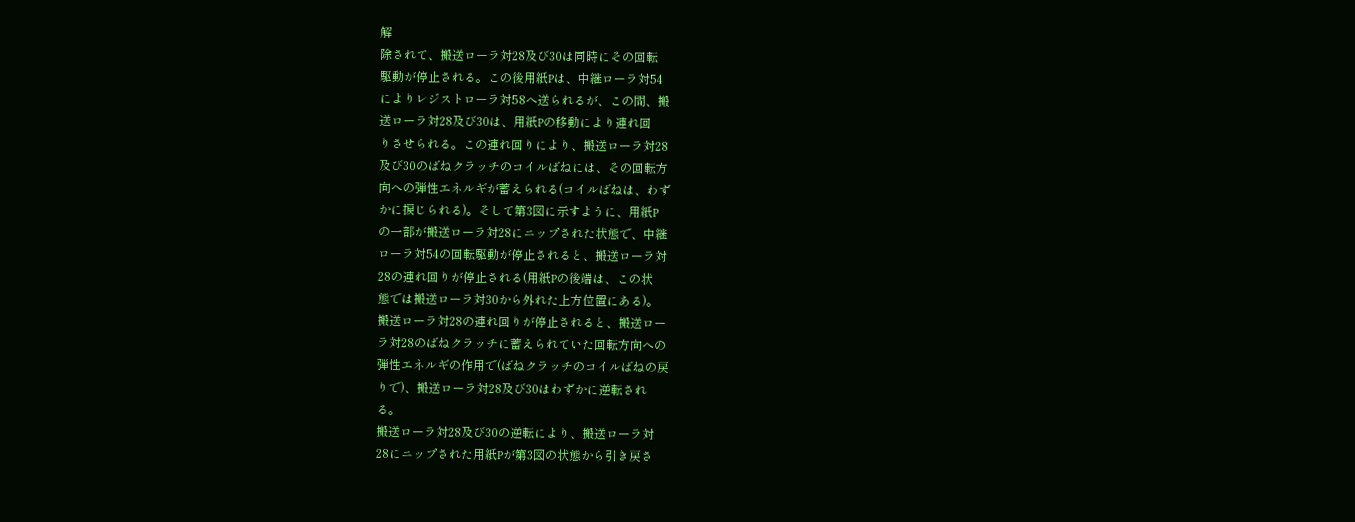解
除されて、搬送ローラ対28及び30は同時にその回転
駆動が停止される。この後用紙Pは、中継ローラ対54
によりレジストローラ対58へ送られるが、この間、搬
送ローラ対28及び30は、用紙Pの移動により連れ回
りさせられる。この連れ回りにより、搬送ローラ対28
及び30のばねクラッチのコイルばねには、その回転方
向への弾性エネルギが蓄えられる(コイルばねは、わず
かに捩じられる)。そして第3図に示すように、用紙P
の一部が搬送ローラ対28にニップされた状態で、中継
ローラ対54の回転駆動が停止されると、搬送ローラ対
28の連れ回りが停止される(用紙Pの後端は、この状
態では搬送ローラ対30から外れた上方位置にある)。
搬送ローラ対28の連れ回りが停止されると、搬送ロー
ラ対28のばねクラッチに蓄えられていた回転方向への
弾性エネルギの作用で(ばねクラッチのコイルばねの戻
りで)、搬送ローラ対28及び30はわずかに逆転され
る。
搬送ローラ対28及び30の逆転により、搬送ローラ対
28にニップされた用紙Pが第3図の状態から引き戻さ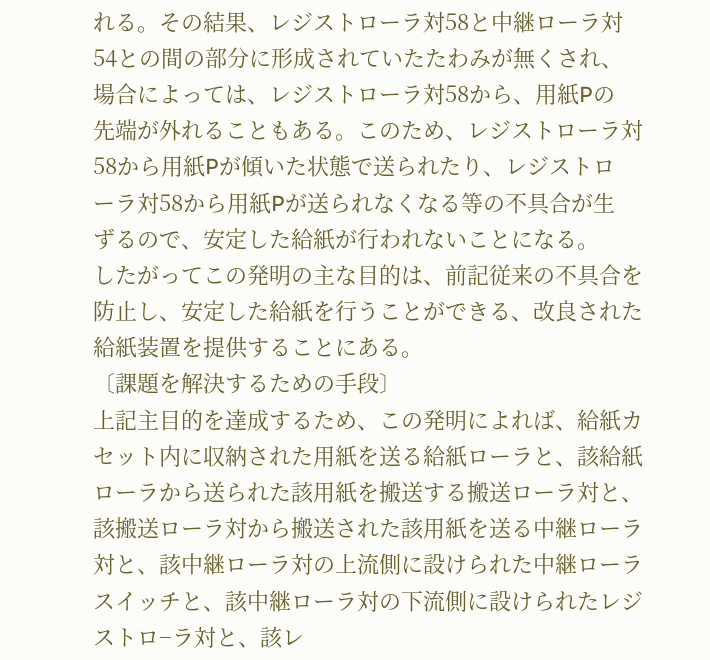れる。その結果、レジストローラ対58と中継ローラ対
54との間の部分に形成されていたたわみが無くされ、
場合によっては、レジストローラ対58から、用紙Pの
先端が外れることもある。このため、レジストローラ対
58から用紙Pが傾いた状態で送られたり、レジストロ
ーラ対58から用紙Pが送られなくなる等の不具合が生
ずるので、安定した給紙が行われないことになる。
したがってこの発明の主な目的は、前記従来の不具合を
防止し、安定した給紙を行うことができる、改良された
給紙装置を提供することにある。
〔課題を解決するための手段〕
上記主目的を達成するため、この発明によれば、給紙カ
セット内に収納された用紙を送る給紙ローラと、該給紙
ローラから送られた該用紙を搬送する搬送ローラ対と、
該搬送ローラ対から搬送された該用紙を送る中継ローラ
対と、該中継ローラ対の上流側に設けられた中継ローラ
スイッチと、該中継ローラ対の下流側に設けられたレジ
ストロ−ラ対と、該レ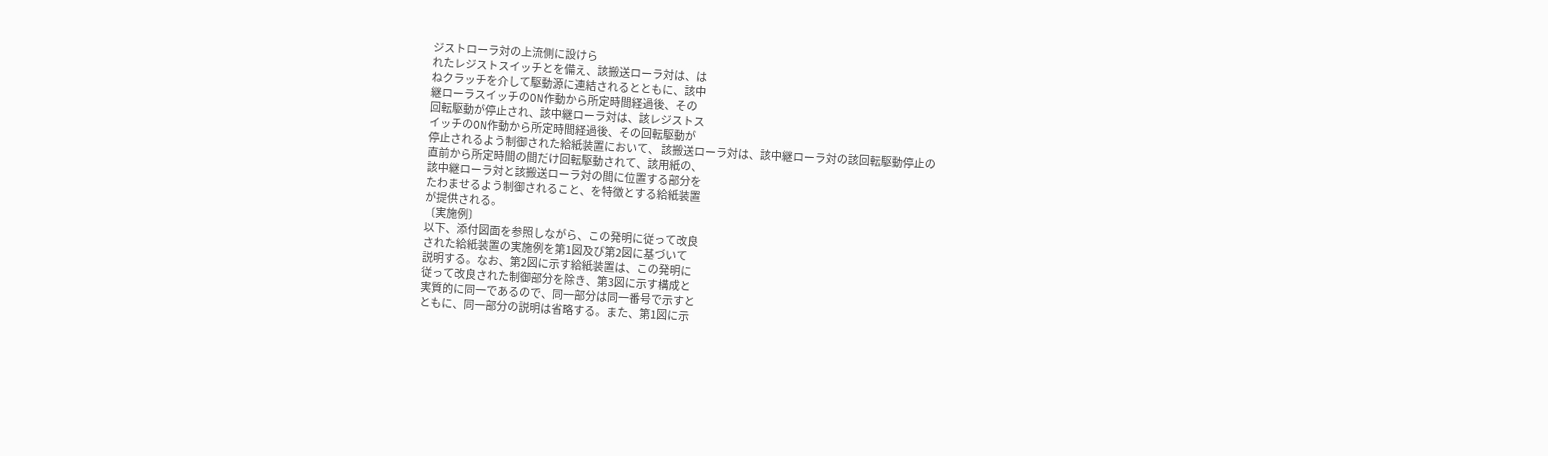ジストローラ対の上流側に設けら
れたレジストスイッチとを備え、該搬送ローラ対は、は
ねクラッチを介して駆動源に連結されるとともに、該中
継ローラスイッチのON作動から所定時間経過後、その
回転駆動が停止され、該中継ローラ対は、該レジストス
イッチのON作動から所定時間経過後、その回転駆動が
停止されるよう制御された給紙装置において、 該搬送ローラ対は、該中継ローラ対の該回転駆動停止の
直前から所定時間の間だけ回転駆動されて、該用紙の、
該中継ローラ対と該搬送ローラ対の間に位置する部分を
たわませるよう制御されること、を特徴とする給紙装置
が提供される。
〔実施例〕
以下、添付図面を参照しながら、この発明に従って改良
された給紙装置の実施例を第1図及び第2図に基づいて
説明する。なお、第2図に示す給紙装置は、この発明に
従って改良された制御部分を除き、第3図に示す構成と
実質的に同一であるので、同一部分は同一番号で示すと
ともに、同一部分の説明は省略する。また、第1図に示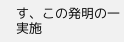す、この発明の一実施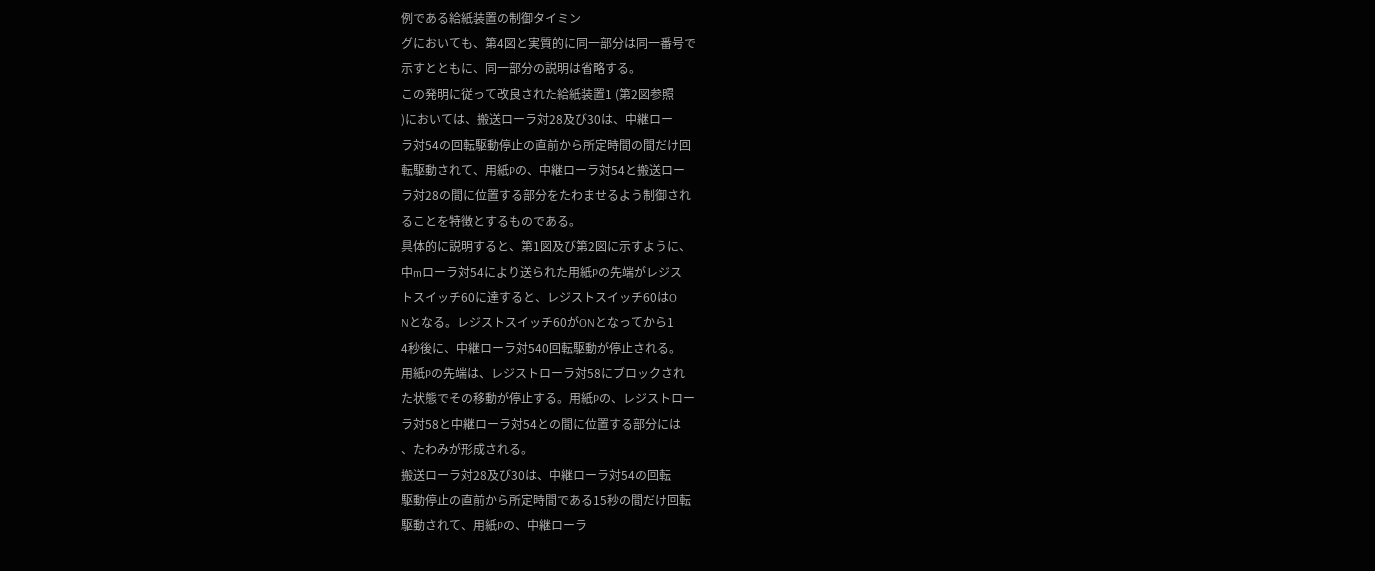例である給紙装置の制御タイミン
グにおいても、第4図と実質的に同一部分は同一番号で
示すとともに、同一部分の説明は省略する。
この発明に従って改良された給紙装置1 (第2図参照
)においては、搬送ローラ対28及び30は、中継ロー
ラ対54の回転駆動停止の直前から所定時間の間だけ回
転駆動されて、用紙Pの、中継ローラ対54と搬送ロー
ラ対28の間に位置する部分をたわませるよう制御され
ることを特徴とするものである。
具体的に説明すると、第1図及び第2図に示すように、
中mローラ対54により送られた用紙Pの先端がレジス
トスイッチ60に達すると、レジストスイッチ60はO
Nとなる。レジストスイッチ60がONとなってから1
4秒後に、中継ローラ対540回転駆動が停止される。
用紙Pの先端は、レジストローラ対58にブロックされ
た状態でその移動が停止する。用紙Pの、レジストロー
ラ対58と中継ローラ対54との間に位置する部分には
、たわみが形成される。
搬送ローラ対28及び30は、中継ローラ対54の回転
駆動停止の直前から所定時間である15秒の間だけ回転
駆動されて、用紙Pの、中継ローラ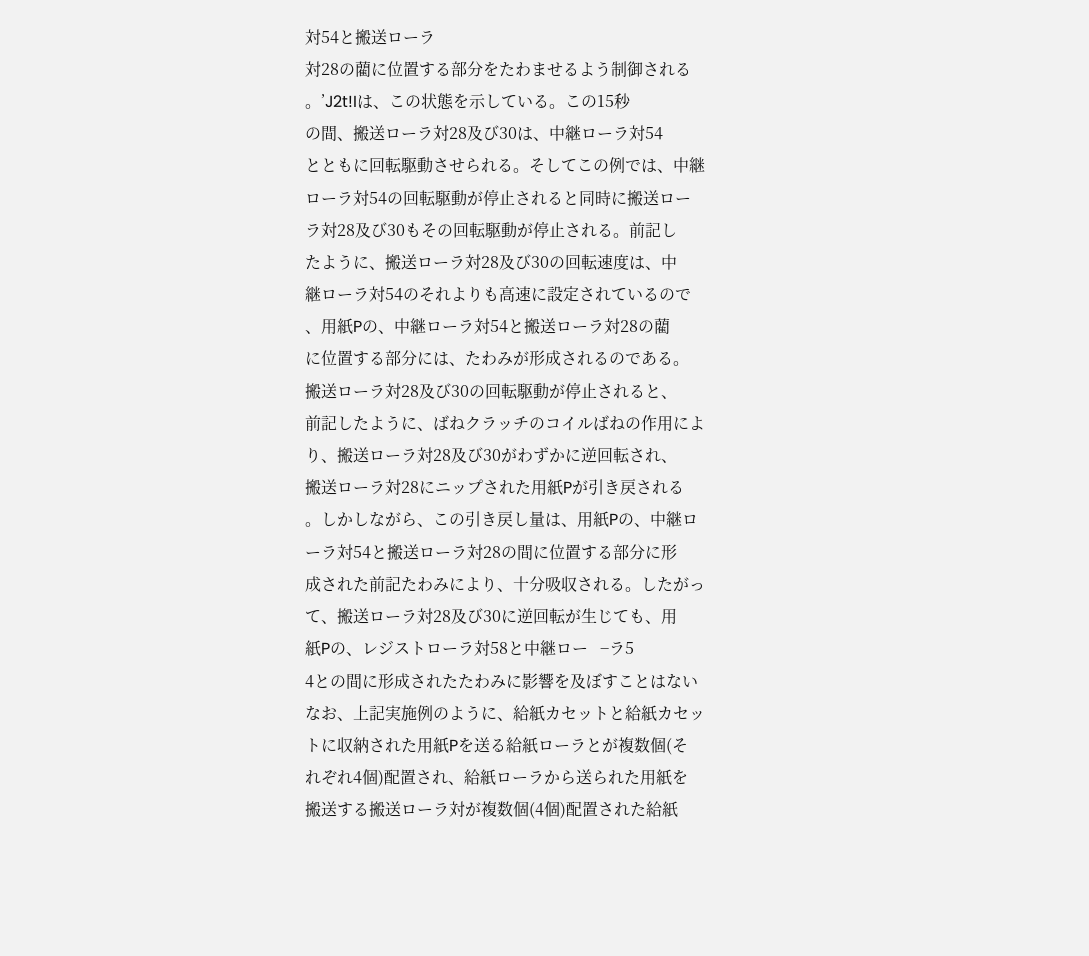対54と搬送ローラ
対28の藺に位置する部分をたわませるよう制御される
。’J2t!Iは、この状態を示している。この15秒
の間、搬送ローラ対28及び30は、中継ローラ対54
とともに回転駆動させられる。そしてこの例では、中継
ローラ対54の回転駆動が停止されると同時に搬送ロー
ラ対28及び30もその回転駆動が停止される。前記し
たように、搬送ローラ対28及び30の回転速度は、中
継ローラ対54のそれよりも高速に設定されているので
、用紙Pの、中継ローラ対54と搬送ローラ対28の藺
に位置する部分には、たわみが形成されるのである。
搬送ローラ対28及び30の回転駆動が停止されると、
前記したように、ばねクラッチのコイルばねの作用によ
り、搬送ローラ対28及び30がわずかに逆回転され、
搬送ローラ対28にニップされた用紙Pが引き戻される
。しかしながら、この引き戻し量は、用紙Pの、中継ロ
ーラ対54と搬送ローラ対28の間に位置する部分に形
成された前記たわみにより、十分吸収される。したがっ
て、搬送ローラ対28及び30に逆回転が生じても、用
紙Pの、レジストローラ対58と中継ロー   −ラ5
4との間に形成されたたわみに影響を及ぼすことはない
なお、上記実施例のように、給紙カセットと給紙カセッ
トに収納された用紙Pを送る給紙ローラとが複数個(そ
れぞれ4個)配置され、給紙ローラから送られた用紙を
搬送する搬送ローラ対が複数個(4個)配置された給紙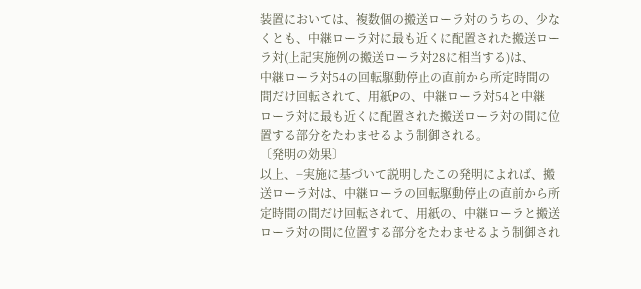装置においては、複数個の搬送ローラ対のうちの、少な
くとも、中継ローラ対に最も近くに配置された搬送ロー
ラ対(上記実施例の搬送ローラ対28に相当する)は、
中継ローラ対54の回転駆動停止の直前から所定時間の
間だけ回転されて、用紙Pの、中継ローラ対54と中継
ローラ対に最も近くに配置された搬送ローラ対の間に位
置する部分をたわませるよう制御される。
〔発明の効果〕
以上、−実施に基づいて説明したこの発明によれば、搬
送ローラ対は、中継ローラの回転駆動停止の直前から所
定時間の間だけ回転されて、用紙の、中継ローラと搬送
ローラ対の間に位置する部分をたわませるよう制御され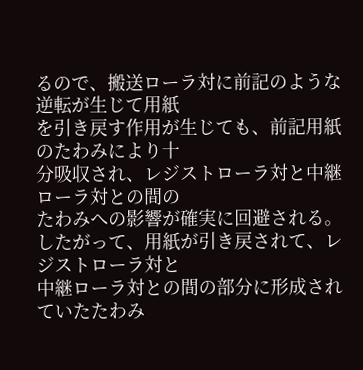るので、搬送ローラ対に前記のような逆転が生じて用紙
を引き戻す作用が生じても、前記用紙のたわみにより十
分吸収され、レジストローラ対と中継ローラ対との間の
たわみへの影響が確実に回避される。
したがって、用紙が引き戻されて、レジストローラ対と
中継ローラ対との間の部分に形成されていたたわみ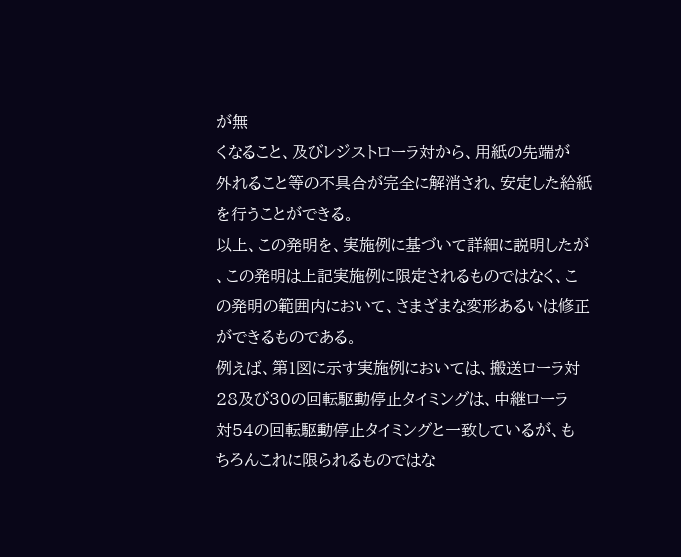が無
くなること、及びレジストローラ対から、用紙の先端が
外れること等の不具合が完全に解消され、安定した給紙
を行うことができる。
以上、この発明を、実施例に基づいて詳細に説明したが
、この発明は上記実施例に限定されるものではなく、こ
の発明の範囲内において、さまざまな変形あるいは修正
ができるものである。
例えば、第1図に示す実施例においては、搬送ローラ対
28及び30の回転駆動停止タイミングは、中継ローラ
対54の回転駆動停止タイミングと一致しているが、も
ちろんこれに限られるものではな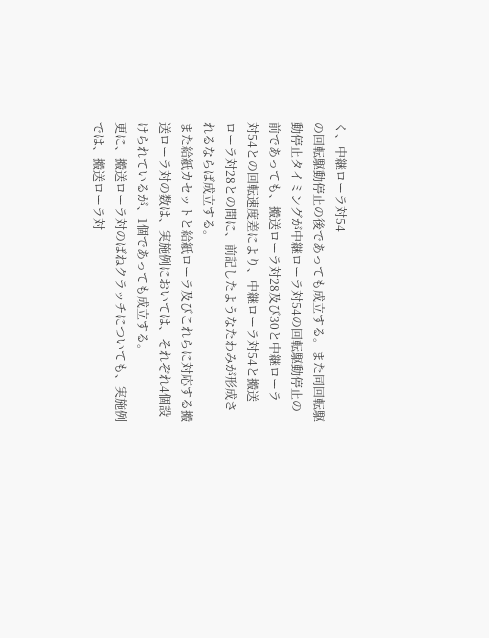く、中継ローラ対54
の回転駆動停止の後であっても成立する。また同回転駆
動停止タイミングが中継ローラ対54の回転駆動停止の
前であっても、搬送ローラ対28及び30と中継ローラ
対54との回転速度差により、中継ローラ対54と搬送
ローラ対28との間に、前記したようなたわみが形成さ
れるならば成立する。
また給紙カセットと給紙ローラ及びこれらに対応する搬
送ローラ対の数は、実施例においては、それぞれ4個設
けられているが、1個であっても成立する。
更に、搬送ローラ対のばねクラッチについても、実施例
では、搬送ローラ対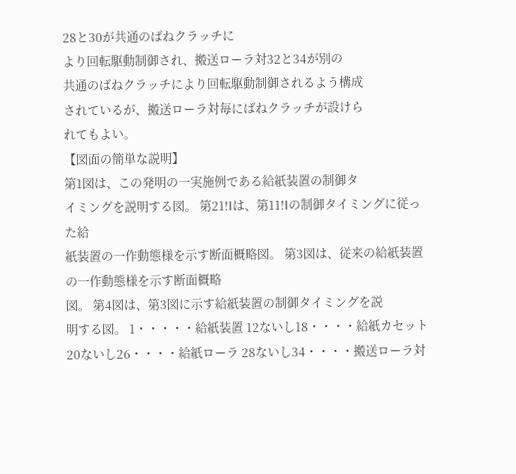28と30が共通のばねクラッチに
より回転駆動制御され、搬送ローラ対32と34が別の
共通のばねクラッチにより回転駆動制御されるよう構成
されているが、搬送ローラ対毎にばねクラッチが設けら
れてもよい。
【図面の簡単な説明】
第1図は、この発明の一実施例である給紙装置の制御タ
イミングを説明する図。 第21!Iは、第11!Iの制御タイミングに従った給
紙装置の一作動態様を示す断面概略図。 第3図は、従来の給紙装置の一作動態様を示す断面概略
図。 第4図は、第3図に示す給紙装置の制御タイミングを説
明する図。 1・・・・・給紙装置 12ないし18・・・・給紙カセット 20ないし26・・・・給紙ローラ 28ないし34・・・・搬送ローラ対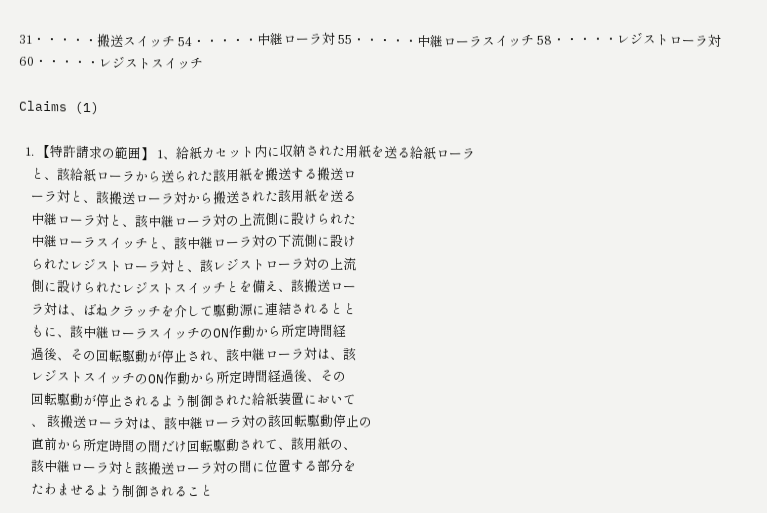31・・・・・搬送スイッチ 54・・・・・中継ローラ対 55・・・・・中継ローラスイッチ 58・・・・・レジストローラ対 60・・・・・レジストスイッチ

Claims (1)

  1. 【特許請求の範囲】 1、給紙カセット内に収納された用紙を送る給紙ローラ
    と、該給紙ローラから送られた該用紙を搬送する搬送ロ
    ーラ対と、該搬送ローラ対から搬送された該用紙を送る
    中継ローラ対と、該中継ローラ対の上流側に設けられた
    中継ローラスイッチと、該中継ローラ対の下流側に設け
    られたレジストローラ対と、該レジストローラ対の上流
    側に設けられたレジストスイッチとを備え、該搬送ロー
    ラ対は、ばねクラッチを介して駆動源に連結されるとと
    もに、該中継ローラスイッチのON作動から所定時間経
    過後、その回転駆動が停止され、該中継ローラ対は、該
    レジストスイッチのON作動から所定時間経過後、その
    回転駆動が停止されるよう制御された給紙装置において
    、 該搬送ローラ対は、該中継ローラ対の該回転駆動停止の
    直前から所定時間の間だけ回転駆動されて、該用紙の、
    該中継ローラ対と該搬送ローラ対の間に位置する部分を
    たわませるよう制御されること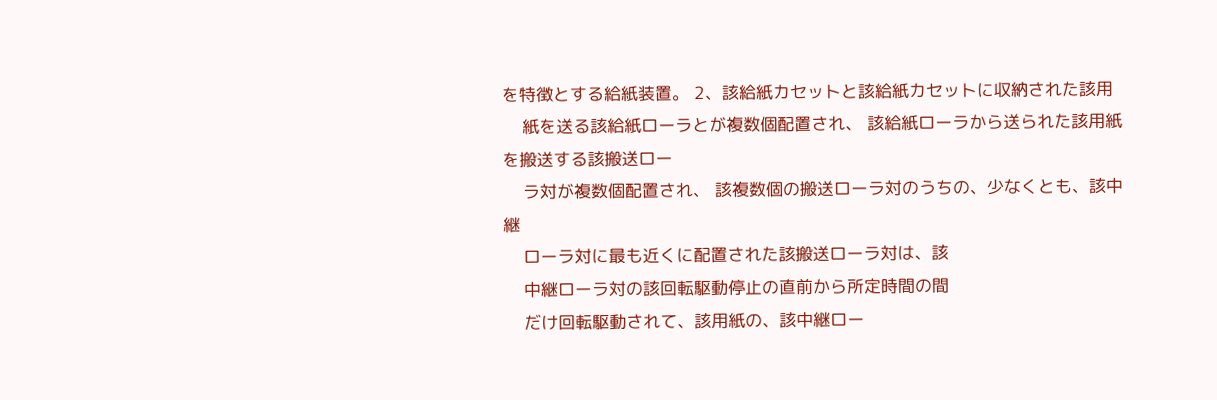を特徴とする給紙装置。 2、該給紙カセットと該給紙カセットに収納された該用
    紙を送る該給紙ローラとが複数個配置され、 該給紙ローラから送られた該用紙を搬送する該搬送ロー
    ラ対が複数個配置され、 該複数個の搬送ローラ対のうちの、少なくとも、該中継
    ローラ対に最も近くに配置された該搬送ローラ対は、該
    中継ローラ対の該回転駆動停止の直前から所定時間の間
    だけ回転駆動されて、該用紙の、該中継ロー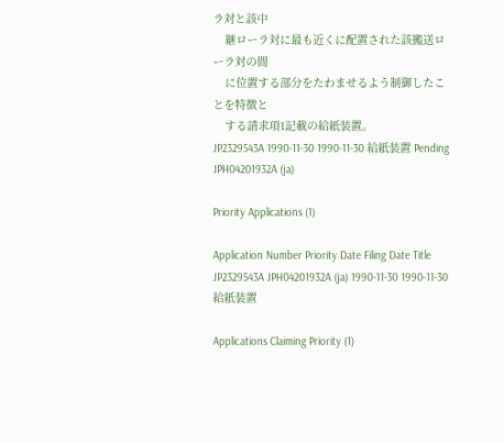ラ対と該中
    継ローラ対に最も近くに配置された該搬送ローラ対の間
    に位置する部分をたわませるよう制御したことを特徴と
    する請求項1記載の給紙装置。
JP2329543A 1990-11-30 1990-11-30 給紙装置 Pending JPH04201932A (ja)

Priority Applications (1)

Application Number Priority Date Filing Date Title
JP2329543A JPH04201932A (ja) 1990-11-30 1990-11-30 給紙装置

Applications Claiming Priority (1)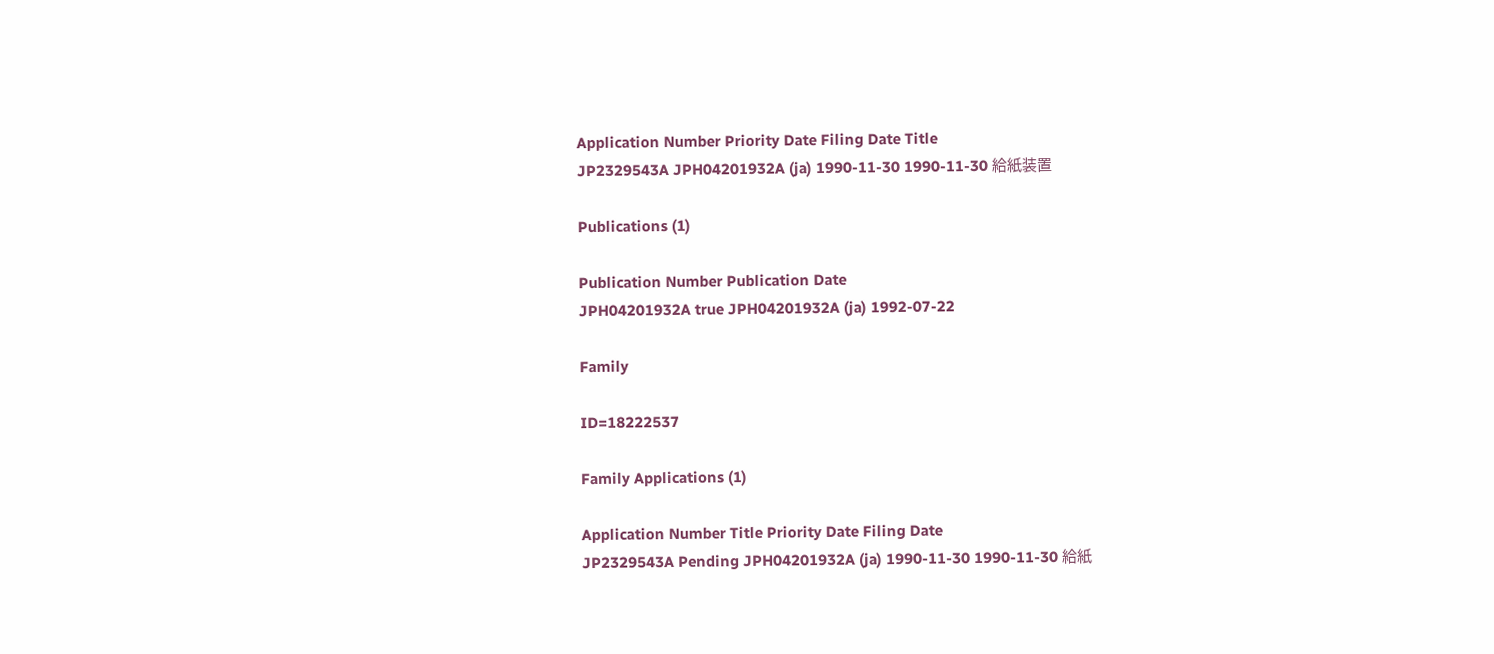Application Number Priority Date Filing Date Title
JP2329543A JPH04201932A (ja) 1990-11-30 1990-11-30 給紙装置

Publications (1)

Publication Number Publication Date
JPH04201932A true JPH04201932A (ja) 1992-07-22

Family

ID=18222537

Family Applications (1)

Application Number Title Priority Date Filing Date
JP2329543A Pending JPH04201932A (ja) 1990-11-30 1990-11-30 給紙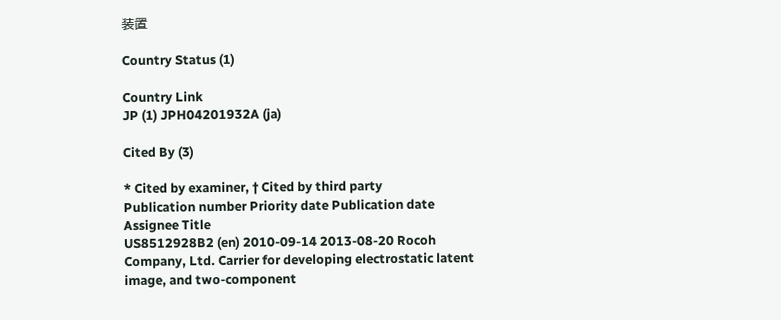装置

Country Status (1)

Country Link
JP (1) JPH04201932A (ja)

Cited By (3)

* Cited by examiner, † Cited by third party
Publication number Priority date Publication date Assignee Title
US8512928B2 (en) 2010-09-14 2013-08-20 Rocoh Company, Ltd. Carrier for developing electrostatic latent image, and two-component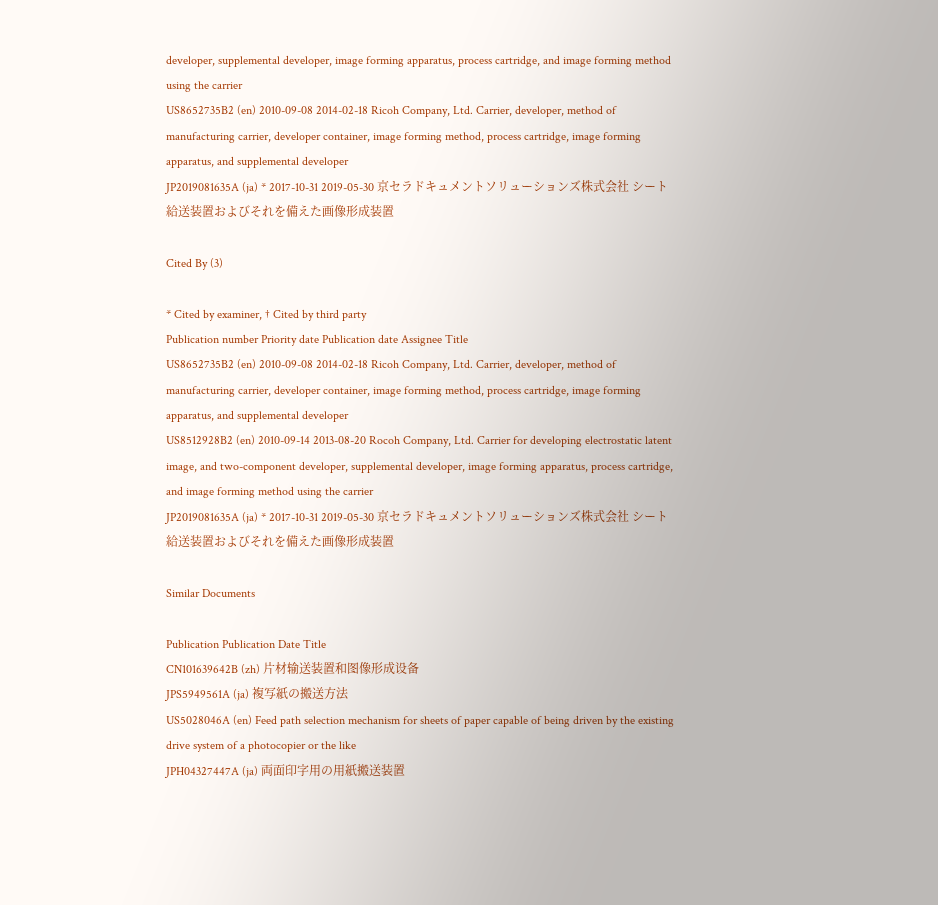developer, supplemental developer, image forming apparatus, process cartridge, and image forming method using the carrier
US8652735B2 (en) 2010-09-08 2014-02-18 Ricoh Company, Ltd. Carrier, developer, method of manufacturing carrier, developer container, image forming method, process cartridge, image forming apparatus, and supplemental developer
JP2019081635A (ja) * 2017-10-31 2019-05-30 京セラドキュメントソリューションズ株式会社 シート給送装置およびそれを備えた画像形成装置

Cited By (3)

* Cited by examiner, † Cited by third party
Publication number Priority date Publication date Assignee Title
US8652735B2 (en) 2010-09-08 2014-02-18 Ricoh Company, Ltd. Carrier, developer, method of manufacturing carrier, developer container, image forming method, process cartridge, image forming apparatus, and supplemental developer
US8512928B2 (en) 2010-09-14 2013-08-20 Rocoh Company, Ltd. Carrier for developing electrostatic latent image, and two-component developer, supplemental developer, image forming apparatus, process cartridge, and image forming method using the carrier
JP2019081635A (ja) * 2017-10-31 2019-05-30 京セラドキュメントソリューションズ株式会社 シート給送装置およびそれを備えた画像形成装置

Similar Documents

Publication Publication Date Title
CN101639642B (zh) 片材输送装置和图像形成设备
JPS5949561A (ja) 複写紙の搬送方法
US5028046A (en) Feed path selection mechanism for sheets of paper capable of being driven by the existing drive system of a photocopier or the like
JPH04327447A (ja) 両面印字用の用紙搬送装置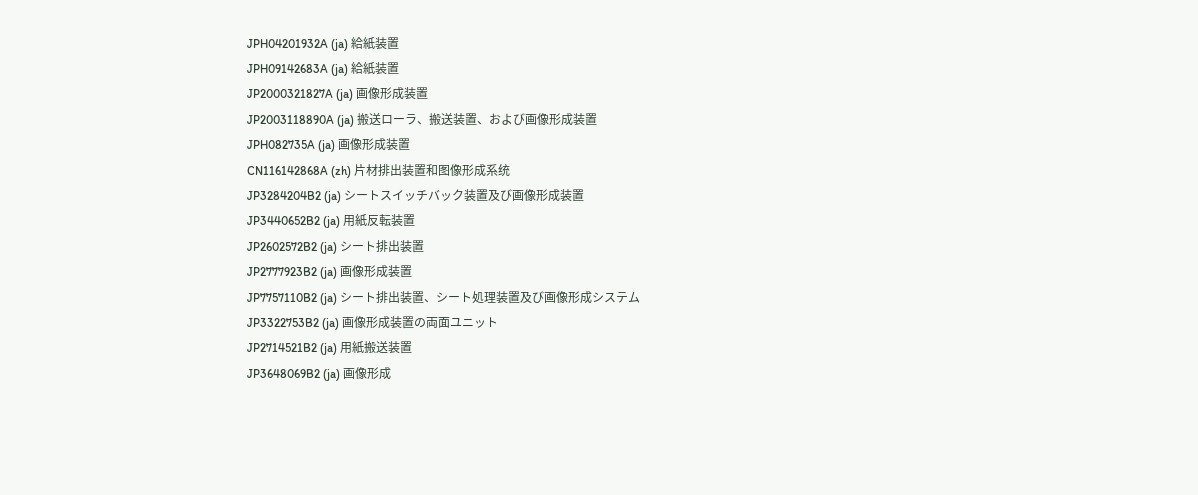JPH04201932A (ja) 給紙装置
JPH09142683A (ja) 給紙装置
JP2000321827A (ja) 画像形成装置
JP2003118890A (ja) 搬送ローラ、搬送装置、および画像形成装置
JPH082735A (ja) 画像形成装置
CN116142868A (zh) 片材排出装置和图像形成系统
JP3284204B2 (ja) シートスイッチバック装置及び画像形成装置
JP3440652B2 (ja) 用紙反転装置
JP2602572B2 (ja) シート排出装置
JP2777923B2 (ja) 画像形成装置
JP7757110B2 (ja) シート排出装置、シート処理装置及び画像形成システム
JP3322753B2 (ja) 画像形成装置の両面ユニット
JP2714521B2 (ja) 用紙搬送装置
JP3648069B2 (ja) 画像形成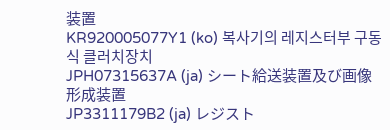装置
KR920005077Y1 (ko) 복사기의 레지스터부 구동식 클러치장치
JPH07315637A (ja) シート給送装置及び画像形成装置
JP3311179B2 (ja) レジスト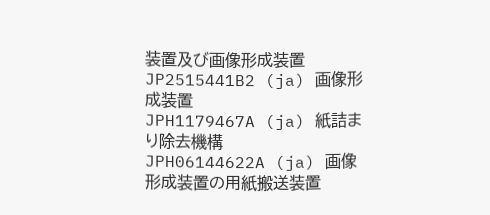装置及び画像形成装置
JP2515441B2 (ja) 画像形成装置
JPH1179467A (ja) 紙詰まり除去機構
JPH06144622A (ja) 画像形成装置の用紙搬送装置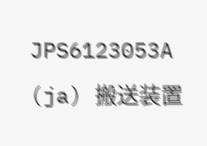JPS6123053A (ja) 搬送装置